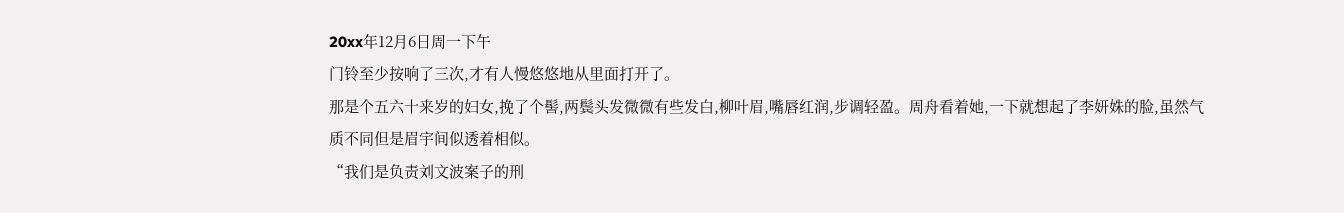20xx年12月6日周一下午
门铃至少按响了三次,才有人慢悠悠地从里面打开了。
那是个五六十来岁的妇女,挽了个髻,两鬓头发微微有些发白,柳叶眉,嘴唇红润,步调轻盈。周舟看着她,一下就想起了李妍姝的脸,虽然气质不同但是眉宇间似透着相似。
“我们是负责刘文波案子的刑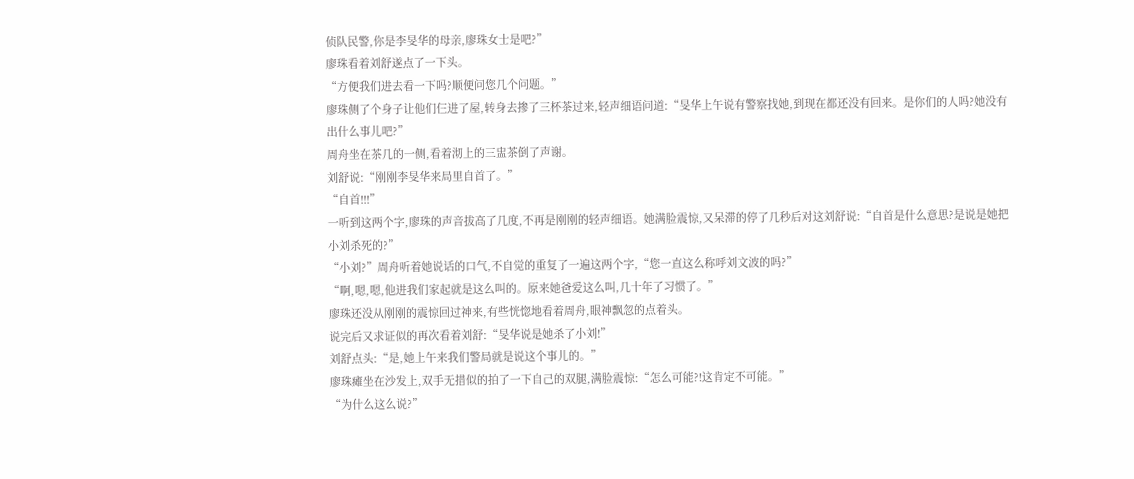侦队民警,你是李旻华的母亲,廖珠女士是吧?”
廖珠看着刘舒遂点了一下头。
“方便我们进去看一下吗?顺便问您几个问题。”
廖珠侧了个身子让他们仨进了屋,转身去掺了三杯茶过来,轻声细语问道:“旻华上午说有警察找她,到现在都还没有回来。是你们的人吗?她没有出什么事儿吧?”
周舟坐在茶几的一侧,看着沏上的三盅茶倒了声谢。
刘舒说:“刚刚李旻华来局里自首了。”
“自首!!!”
一听到这两个字,廖珠的声音拔高了几度,不再是刚刚的轻声细语。她满脸震惊,又呆滞的停了几秒后对这刘舒说:“自首是什么意思?是说是她把小刘杀死的?”
“小刘?”周舟听着她说话的口气,不自觉的重复了一遍这两个字,“您一直这么称呼刘文波的吗?”
“啊,嗯,嗯,他进我们家起就是这么叫的。原来她爸爱这么叫,几十年了习惯了。”
廖珠还没从刚刚的震惊回过神来,有些恍惚地看着周舟,眼神飘忽的点着头。
说完后又求证似的再次看着刘舒:“旻华说是她杀了小刘!”
刘舒点头:“是,她上午来我们警局就是说这个事儿的。”
廖珠瘫坐在沙发上,双手无措似的拍了一下自己的双腿,满脸震惊:“怎么可能?!这肯定不可能。”
“为什么这么说?”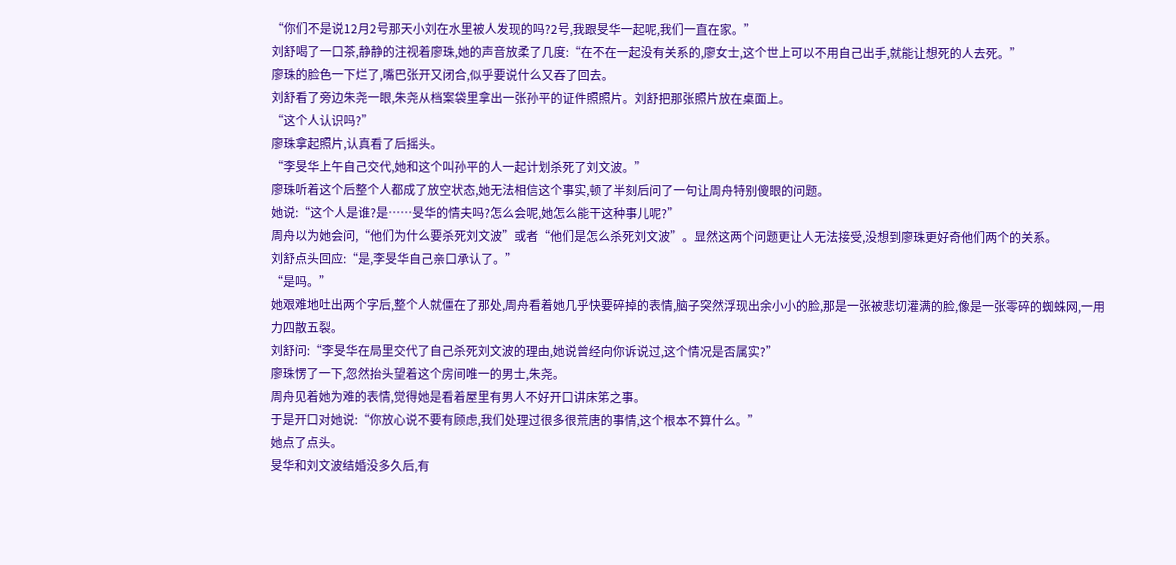“你们不是说12月2号那天小刘在水里被人发现的吗?2号,我跟旻华一起呢,我们一直在家。”
刘舒喝了一口茶,静静的注视着廖珠,她的声音放柔了几度:“在不在一起没有关系的,廖女士,这个世上可以不用自己出手,就能让想死的人去死。”
廖珠的脸色一下烂了,嘴巴张开又闭合,似乎要说什么又吞了回去。
刘舒看了旁边朱尧一眼,朱尧从档案袋里拿出一张孙平的证件照照片。刘舒把那张照片放在桌面上。
“这个人认识吗?”
廖珠拿起照片,认真看了后摇头。
“李旻华上午自己交代,她和这个叫孙平的人一起计划杀死了刘文波。”
廖珠听着这个后整个人都成了放空状态,她无法相信这个事实,顿了半刻后问了一句让周舟特别傻眼的问题。
她说:“这个人是谁?是……旻华的情夫吗?怎么会呢,她怎么能干这种事儿呢?”
周舟以为她会问,“他们为什么要杀死刘文波”或者“他们是怎么杀死刘文波”。显然这两个问题更让人无法接受,没想到廖珠更好奇他们两个的关系。
刘舒点头回应:“是,李旻华自己亲口承认了。”
“是吗。”
她艰难地吐出两个字后,整个人就僵在了那处,周舟看着她几乎快要碎掉的表情,脑子突然浮现出余小小的脸,那是一张被悲切灌满的脸,像是一张零碎的蜘蛛网,一用力四散五裂。
刘舒问:“李旻华在局里交代了自己杀死刘文波的理由,她说曾经向你诉说过,这个情况是否属实?”
廖珠愣了一下,忽然抬头望着这个房间唯一的男士,朱尧。
周舟见着她为难的表情,觉得她是看着屋里有男人不好开口讲床笫之事。
于是开口对她说:“你放心说不要有顾虑,我们处理过很多很荒唐的事情,这个根本不算什么。”
她点了点头。
旻华和刘文波结婚没多久后,有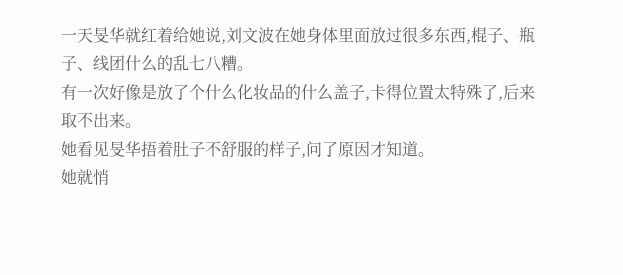一天旻华就红着给她说,刘文波在她身体里面放过很多东西,棍子、瓶子、线团什么的乱七八糟。
有一次好像是放了个什么化妆品的什么盖子,卡得位置太特殊了,后来取不出来。
她看见旻华捂着肚子不舒服的样子,问了原因才知道。
她就悄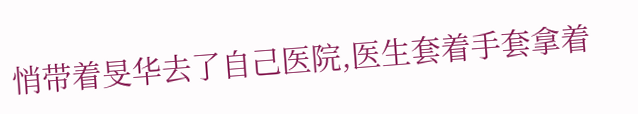悄带着旻华去了自己医院,医生套着手套拿着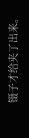镊子才给夹了出来。